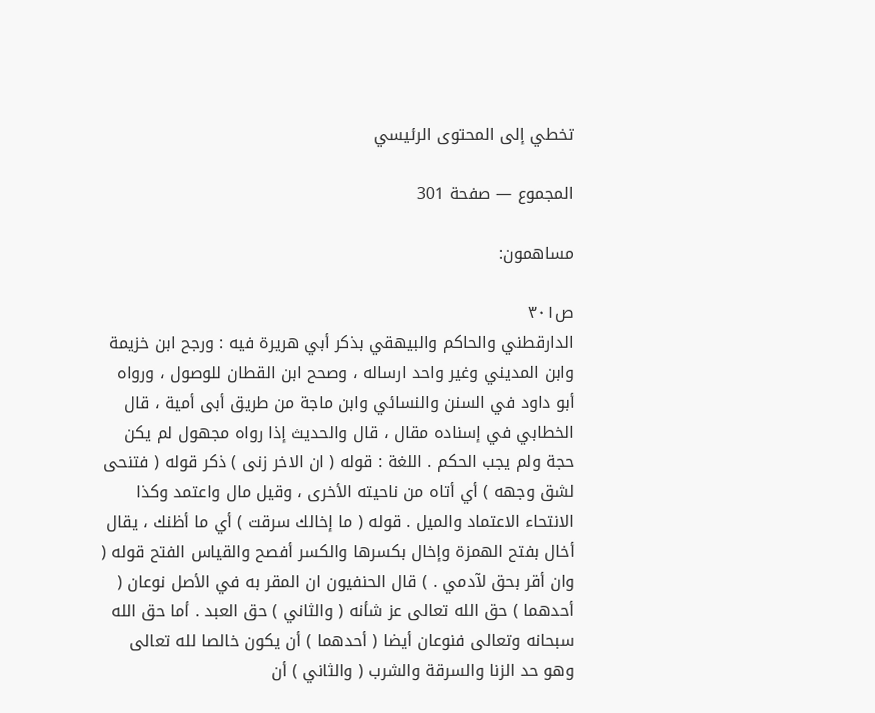تخطي إلى المحتوى الرئيسي

المجموع — صفحة 301

مساهمون:

ص٣٠١
الدارقطني والحاكم والبيهقي بذكر أبي هريرة فيه : ورجح ابن خزيمة وابن المديني وغير واحد ارساله ، وصحح ابن القطان للوصول ، ورواه أبو داود في السنن والنسائي وابن ماجة من طريق أبى أمية ، قال الخطابي في إسناده مقال ، قال والحديث إذا رواه مجهول لم يكن حجة ولم يجب الحكم . اللغة : قوله ( ان الاخر زنى ) ذكر قوله ( فتنحى لشق وجهه ) أي أتاه من ناحيته الأخرى ، وقيل مال واعتمد وكذا الانتحاء الاعتماد والميل . قوله ( ما إخالك سرقت ) أي ما أظنك ، يقال أخال بفتح الهمزة وإخال بكسرها والكسر أفصح والقياس الفتح قوله ( وان أقر بحق لآدمي . ) قال الحنفيون ان المقر به في الأصل نوعان ( أحدهما ) حق الله تعالى عز شأنه ( والثاني ) حق العبد . أما حق الله سبحانه وتعالى فنوعان أيضا ( أحدهما ) أن يكون خالصا لله تعالى وهو حد الزنا والسرقة والشرب ( والثاني ) أن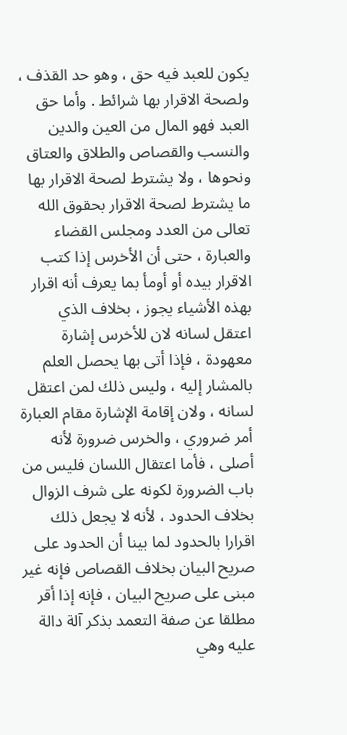يكون للعبد فيه حق ، وهو حد القذف ، ولصحة الاقرار بها شرائط . وأما حق العبد فهو المال من العين والدين والنسب والقصاص والطلاق والعتاق ونحوها ، ولا يشترط لصحة الاقرار بها ما يشترط لصحة الاقرار بحقوق الله تعالى من العدد ومجلس القضاء والعبارة ، حتى أن الأخرس إذا كتب الاقرار بيده أو أومأ بما يعرف أنه اقرار بهذه الأشياء يجوز ، بخلاف الذي اعتقل لسانه لان للأخرس إشارة معهودة ، فإذا أتى بها يحصل العلم بالمشار إليه ، وليس ذلك لمن اعتقل لسانه ، ولان إقامة الإشارة مقام العبارة أمر ضروري ، والخرس ضرورة لأنه أصلى ، فأما اعتقال اللسان فليس من باب الضرورة لكونه على شرف الزوال بخلاف الحدود ، لأنه لا يجعل ذلك اقرارا بالحدود لما بينا أن الحدود على صريح البيان بخلاف القصاص فإنه غير مبنى على صريح البيان ، فإنه إذا أقر مطلقا عن صفة التعمد بذكر آلة دالة عليه وهي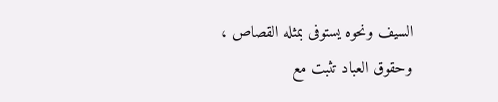السيف ونحوه يستوفى بمثله القصاص ، وحقوق العباد تثبت مع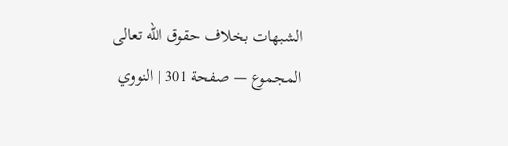الشبهات بخلاف حقوق الله تعالى
المجموع — صفحة 301 | النووي